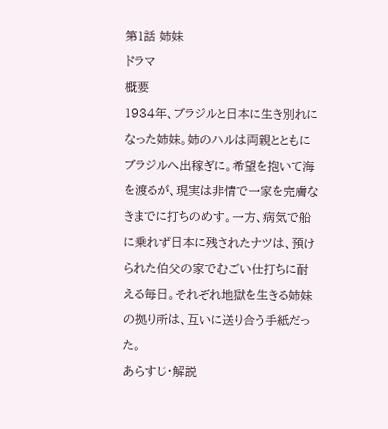第1話 姉妹
ドラマ
概要
1934年、ブラジルと日本に生き別れになった姉妹。姉のハルは両親とともにブラジルへ出稼ぎに。希望を抱いて海を渡るが、現実は非情で一家を完膚なきまでに打ちのめす。一方、病気で船に乗れず日本に残されたナツは、預けられた伯父の家でむごい仕打ちに耐える毎日。それぞれ地獄を生きる姉妹の拠り所は、互いに送り合う手紙だった。
あらすじ・解説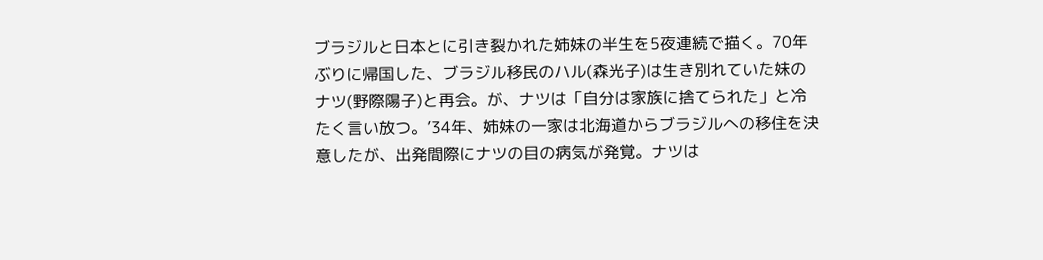ブラジルと日本とに引き裂かれた姉妹の半生を5夜連続で描く。70年ぶりに帰国した、ブラジル移民のハル(森光子)は生き別れていた妹のナツ(野際陽子)と再会。が、ナツは「自分は家族に捨てられた」と冷たく言い放つ。’34年、姉妹の一家は北海道からブラジルへの移住を決意したが、出発間際にナツの目の病気が発覚。ナツは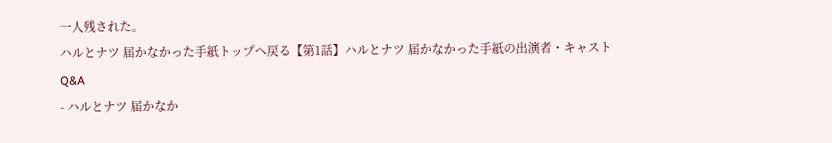一人残された。
ハルとナツ 届かなかった手紙トップへ戻る【第1話】ハルとナツ 届かなかった手紙の出演者・キャスト
Q&A
- ハルとナツ 届かなか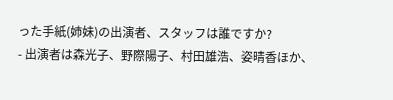った手紙(姉妹)の出演者、スタッフは誰ですか?
- 出演者は森光子、野際陽子、村田雄浩、姿晴香ほか、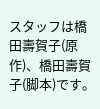スタッフは橋田壽賀子(原作)、橋田壽賀子(脚本)です。